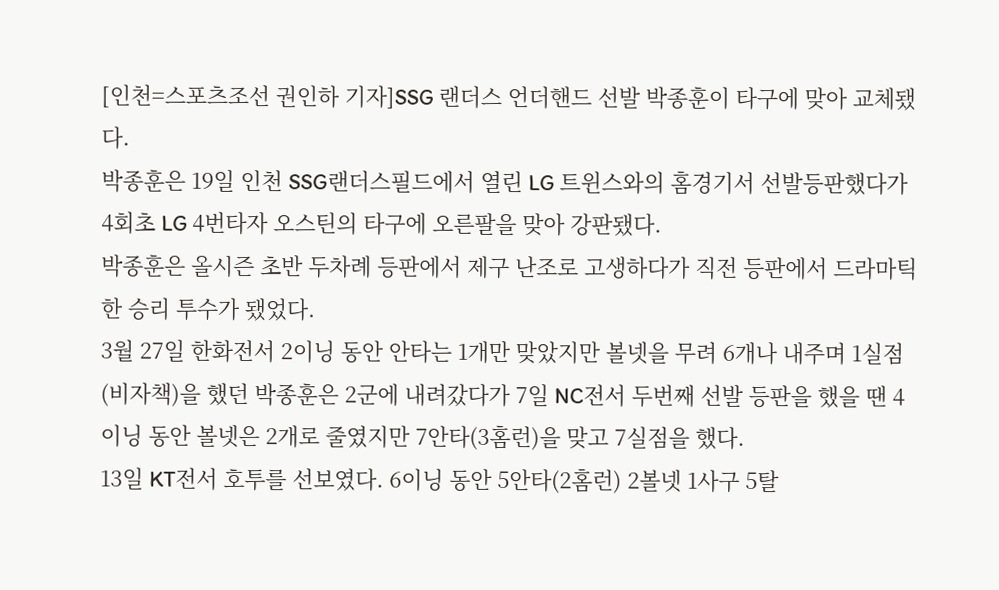[인천=스포츠조선 권인하 기자]SSG 랜더스 언더핸드 선발 박종훈이 타구에 맞아 교체됐다.
박종훈은 19일 인천 SSG랜더스필드에서 열린 LG 트윈스와의 홈경기서 선발등판했다가 4회초 LG 4번타자 오스틴의 타구에 오른팔을 맞아 강판됐다.
박종훈은 올시즌 초반 두차례 등판에서 제구 난조로 고생하다가 직전 등판에서 드라마틱한 승리 투수가 됐었다.
3월 27일 한화전서 2이닝 동안 안타는 1개만 맞았지만 볼넷을 무려 6개나 내주며 1실점(비자책)을 했던 박종훈은 2군에 내려갔다가 7일 NC전서 두번째 선발 등판을 했을 땐 4이닝 동안 볼넷은 2개로 줄였지만 7안타(3홈런)을 맞고 7실점을 했다.
13일 KT전서 호투를 선보였다. 6이닝 동안 5안타(2홈런) 2볼넷 1사구 5탈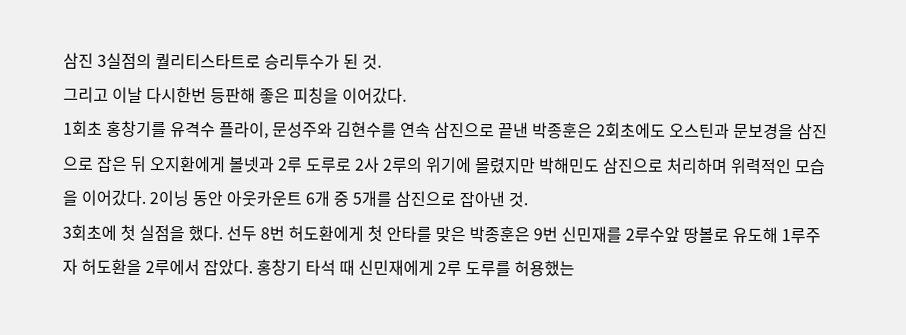삼진 3실점의 퀄리티스타트로 승리투수가 된 것.
그리고 이날 다시한번 등판해 좋은 피칭을 이어갔다.
1회초 홍창기를 유격수 플라이, 문성주와 김현수를 연속 삼진으로 끝낸 박종훈은 2회초에도 오스틴과 문보경을 삼진으로 잡은 뒤 오지환에게 볼넷과 2루 도루로 2사 2루의 위기에 몰렸지만 박해민도 삼진으로 처리하며 위력적인 모습을 이어갔다. 2이닝 동안 아웃카운트 6개 중 5개를 삼진으로 잡아낸 것.
3회초에 첫 실점을 했다. 선두 8번 허도환에게 첫 안타를 맞은 박종훈은 9번 신민재를 2루수앞 땅볼로 유도해 1루주자 허도환을 2루에서 잡았다. 홍창기 타석 때 신민재에게 2루 도루를 허용했는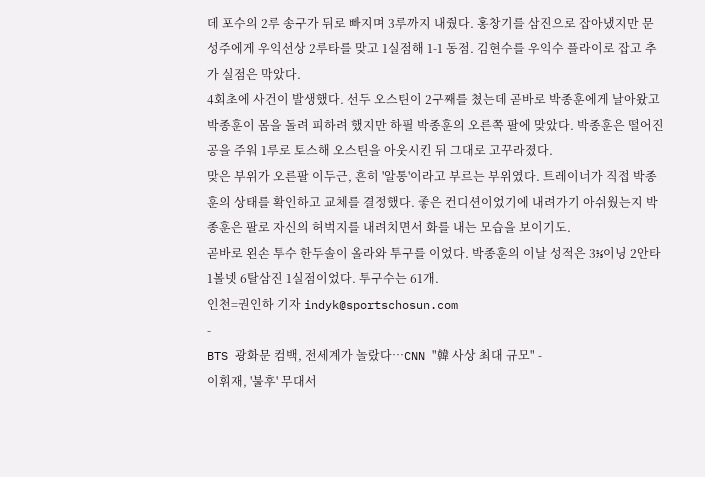데 포수의 2루 송구가 뒤로 빠지며 3루까지 내줬다. 홍창기를 삼진으로 잡아냈지만 문성주에게 우익선상 2루타를 맞고 1실점해 1-1 동점. 김현수를 우익수 플라이로 잡고 추가 실점은 막았다.
4회초에 사건이 발생했다. 선두 오스틴이 2구째를 쳤는데 곧바로 박종훈에게 날아왔고 박종훈이 몸을 돌려 피하려 했지만 하필 박종훈의 오른쪽 팔에 맞았다. 박종훈은 떨어진 공을 주워 1루로 토스해 오스틴을 아웃시킨 뒤 그대로 고꾸라졌다.
맞은 부위가 오른팔 이두근, 흔히 '알통'이라고 부르는 부위였다. 트레이너가 직접 박종훈의 상태를 확인하고 교체를 결정했다. 좋은 컨디션이었기에 내려가기 아쉬웠는지 박종훈은 팔로 자신의 허벅지를 내려치면서 화를 내는 모습을 보이기도.
곧바로 왼손 투수 한두솔이 올라와 투구를 이었다. 박종훈의 이날 성적은 3⅓이닝 2안타 1볼넷 6탈삼진 1실점이었다. 투구수는 61개.
인천=권인하 기자 indyk@sportschosun.com
-
BTS 광화문 컴백, 전세계가 놀랐다…CNN "韓 사상 최대 규모" -
이휘재, '불후' 무대서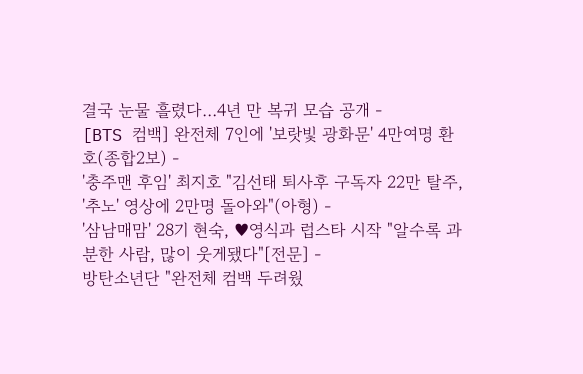결국 눈물 흘렸다…4년 만 복귀 모습 공개 -
[BTS 컴백] 완전체 7인에 '보랏빛 광화문' 4만여명 환호(종합2보) -
'충주맨 후임' 최지호 "김선태 퇴사후 구독자 22만 탈주, '추노' 영상에 2만명 돌아와"(아형) -
'삼남매맘' 28기 현숙, ♥영식과 럽스타 시작 "알수록 과분한 사람, 많이 웃게됐다"[전문] -
방탄소년단 "완전체 컴백 두려웠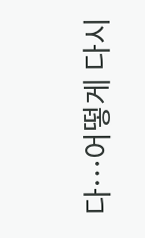다…어떻게 다시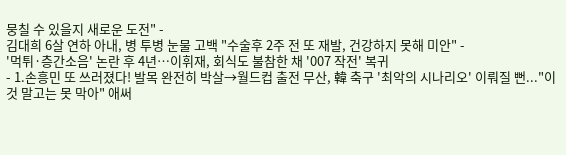뭉칠 수 있을지 새로운 도전" -
김대희 6살 연하 아내, 병 투병 눈물 고백 "수술후 2주 전 또 재발, 건강하지 못해 미안" -
'먹튀·층간소음' 논란 후 4년…이휘재, 회식도 불참한 채 '007 작전' 복귀
- 1.손흥민 또 쓰러졌다! 발목 완전히 박살→월드컵 출전 무산, 韓 축구 '최악의 시나리오' 이뤄질 뻔..."이것 말고는 못 막아" 애써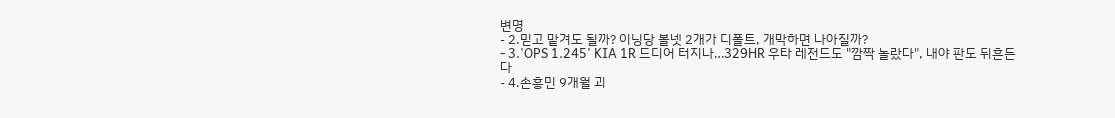변명
- 2.믿고 맡겨도 될까? 이닝당 볼넷 2개가 디폴트, 개막하면 나아질까?
- 3.'OPS 1.245' KIA 1R 드디어 터지나…329HR 우타 레전드도 "깜짝 놀랐다", 내야 판도 뒤흔든다
- 4.손흥민 9개월 괴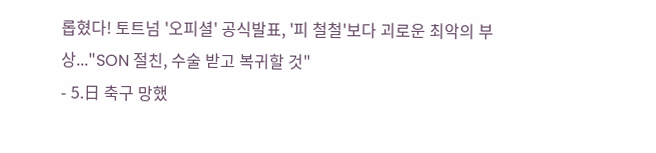롭혔다! 토트넘 '오피셜' 공식발표, '피 철철'보다 괴로운 최악의 부상..."SON 절친, 수술 받고 복귀할 것"
- 5.日 축구 망했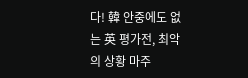다! 韓 안중에도 없는 英 평가전, 최악의 상황 마주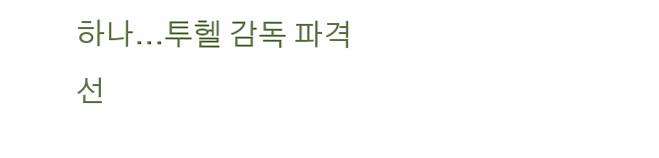하나...투헬 감독 파격 선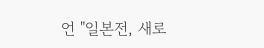언 "일본전, 새로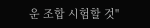운 조합 시험할 것"